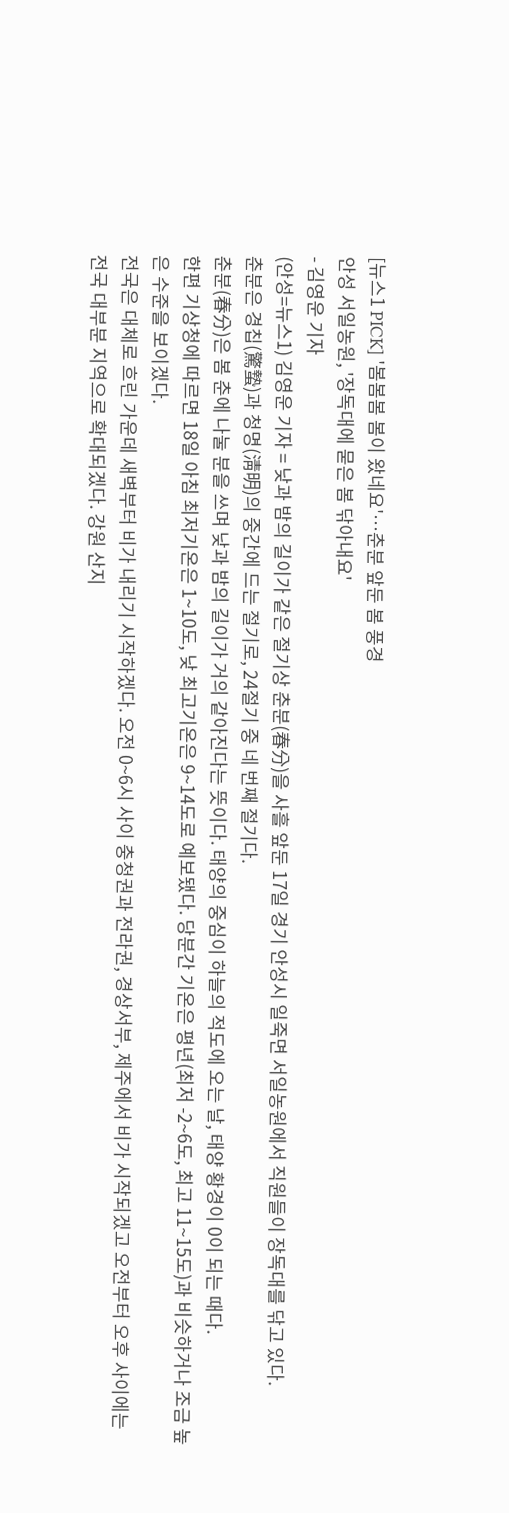[뉴스1 PICK] '봄봄봄 봄이 왔네요'…춘분 앞둔 봄 풍경
안성 서일농원, '장독대에 묻은 봄 닦아내요'
- 김영운 기자
(안성=뉴스1) 김영운 기자 = 낮과 밤의 길이가 같은 절기상 춘분(春分)을 사흘 앞둔 17일 경기 안성시 일죽면 서일농원에서 직원들이 장독대를 닦고 있다.
춘분은 경칩(驚蟄)과 청명(淸明)의 중간에 드는 절기로, 24절기 중 네 번째 절기다.
춘분(春分)은 봄 춘에 나눌 분을 쓰며 낮과 밤의 길이가 거의 같아진다는 뜻이다. 태양의 중심이 하늘의 적도에 오는 날, 태양 황경이 0이 되는 때다.
한편 기상청에 따르면 18일 아침 최저기온은 1~10도, 낮 최고기온은 9~14도로 예보됐다. 당분간 기온은 평년(최저 -2~6도, 최고 11~15도)과 비슷하거나 조금 높은 수준을 보이겠다.
전국은 대체로 흐린 가운데 새벽부터 비가 내리기 시작하겠다. 오전 0~6시 사이 충청권과 전라권, 경상서부, 제주에서 비가 시작되겠고 오전부터 오후 사이에는 전국 대부분 지역으로 확대되겠다. 강원 산지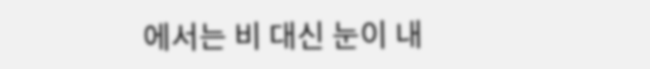에서는 비 대신 눈이 내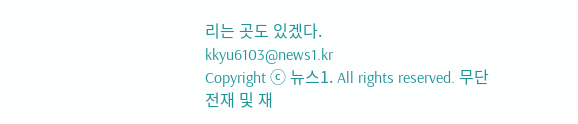리는 곳도 있겠다.
kkyu6103@news1.kr
Copyright ⓒ 뉴스1. All rights reserved. 무단 전재 및 재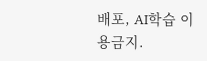배포, AI학습 이용금지.